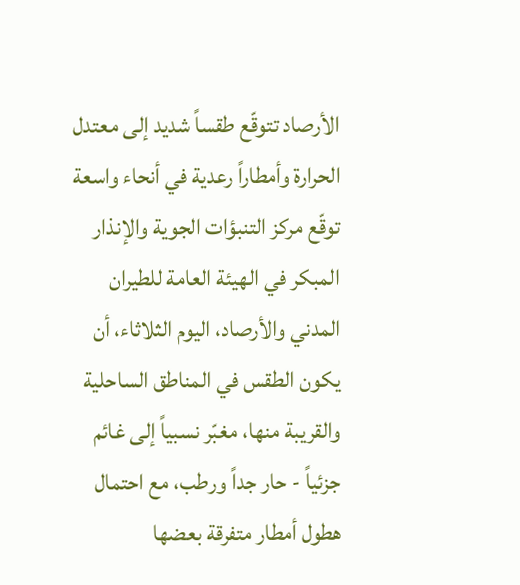الأرصاد تتوقّع طقساً شديد إلى معتدل الحرارة وأمطاراً رعدية في أنحاء واسعة
توقّع مركز التنبؤات الجوية والإنذار المبكر في الهيئة العامة للطيران المدني والأرصاد، اليوم الثلاثاء، أن يكون الطقس في المناطق الساحلية والقريبة منها، مغبّر نسبياً إلى غائم جزئياً - حار جداً ورطب، مع احتمال هطول أمطار متفرقة بعضها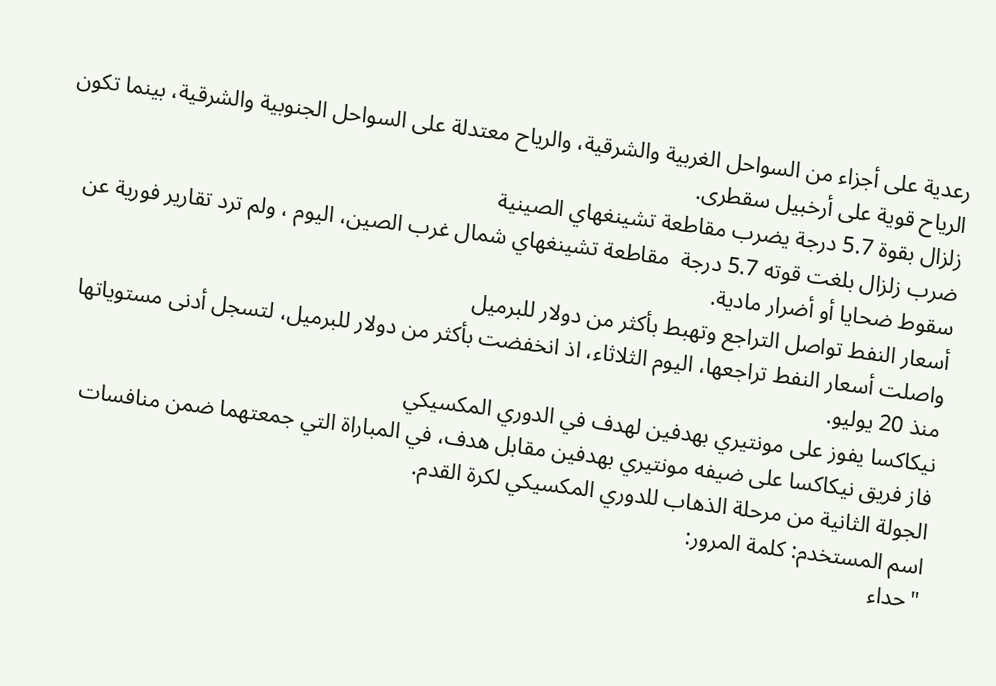رعدية على أجزاء من السواحل الغربية والشرقية، والرياح معتدلة على السواحل الجنوبية والشرقية، بينما تكون الرياح قوية على أرخبيل سقطرى.
زلزال بقوة 5.7 درجة يضرب مقاطعة تشينغهاي الصينية
ضرب ‌زلزال بلغت قوته 5.7 درجة  مقاطعة تشينغهاي شمال غرب الصين، اليوم ، ولم ترد تقارير فورية عن سقوط ضحايا أو أضرار مادية.
أسعار النفط تواصل التراجع وتهبط بأكثر من دولار للبرميل
واصلت أسعار النفط تراجعها، اليوم الثلاثاء، اذ انخفضت بأكثر من دولار للبرميل، لتسجل أدنى مستوياتها منذ 20 يوليو.
نيكاكسا يفوز على مونتيري بهدفين لهدف في الدوري المكسيكي
فاز فريق نيكاكسا على ضيفه مونتيري بهدفين مقابل هدف، في المباراة التي جمعتهما ضمن منافسات الجولة الثانية من مرحلة الذهاب للدوري المكسيكي لكرة القدم.
اسم المستخدم: كلمة المرور:
"حداء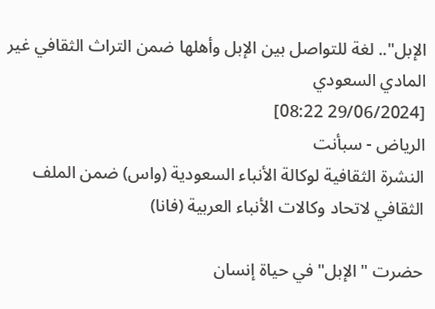الإبل".. لغة للتواصل بين الإبل وأهلها ضمن التراث الثقافي غير المادي السعودي
[29/06/2024 08:22]
الرياض - سبأنت
النشرة الثقافية لوكالة الأنباء السعودية (واس) ضمن الملف الثقافي لاتحاد وكالات الأنباء العربية (فانا)

حضرت "الإبل" في حياة إنسان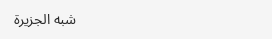شبه الجزيرة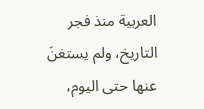العربية منذ فجر التاريخ، ولم يستغنَ عنها حتى اليوم،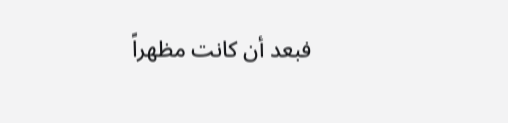فبعد أن كانت مظهراً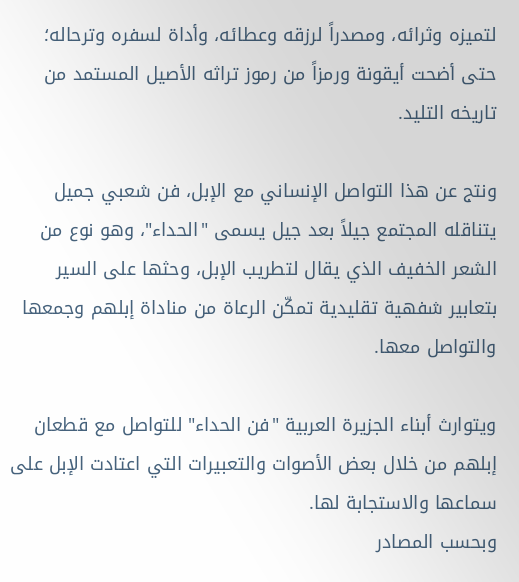لتميزه وثرائه، ومصدراً لرزقه وعطائه، وأداة لسفره وترحاله؛ حتى أضحت أيقونة ورمزاً من رموز تراثه الأصيل المستمد من تاريخه التليد.

ونتج عن هذا التواصل الإنساني مع الإبل، فن شعبي جميل يتناقله المجتمع جيلاً بعد جيل يسمى "الحداء"، وهو نوع من الشعر الخفيف الذي يقال لتطريب الإبل، وحثها على السير بتعابير شفهية تقليدية تمكّن الرعاة من مناداة إبلهم وجمعها والتواصل معها.

ويتوارث أبناء الجزيرة العربية "فن الحداء" للتواصل مع قطعان إبلهم من خلال بعض الأصوات والتعبيرات التي اعتادت الإبل على سماعها والاستجابة لها.
وبحسب المصادر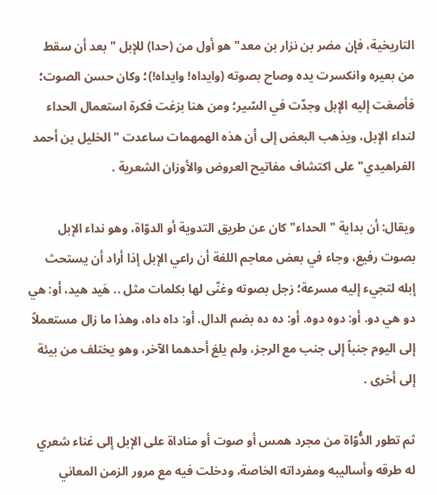التاريخية، فإن مضر بن نزار بن معد" هو أول من (حدا) للإبل " بعد أن سقط من بعيره وانكسرت يده وصاح بصوته (وايداه! وايداه!)؛ وكان حسن الصوت؛ فأصغت إليه الإبل وجدّت في السّير؛ ومن هنا بزغت فكرة استعمال الحداء لنداء الإبل، ويذهب البعض إلى أن هذه الهمهمات ساعدت "الخليل بن أحمد الفراهيدي" على اكتشاف مفاتيح العروض والأوزان الشعرية .

ويقال: أن بداية "الحداء" كان عن طريق التدوية أو الدوّاة، وهو نداء الإبل بصوت رفيع، وجاء في بعض معاجم اللغة أن راعي الإبل إذا أراد أن يستحث إبله لتجيء إليه مسرعة؛ زجل بصوته وغنّى لها بكلمات مثل .. هَيد هيد، أو: هي دو هي دو. أو: دوه دوه. أو: ده ده بضم الدال. أو: داه داه، وهذا ما زال مستعملاً إلى اليوم جنباً إلى جنب مع الرجز، ولم يلغ أحدهما الآخر، وهو يختلف من بيئة إلى أخرى .

ثم تطور الدُّوّاة من مجرد همس أو صوت أو مناداة على الإبل إلى غناء شعري له طرقه وأساليبه ومفرداته الخاصة، ودخلت فيه مع مرور الزمن المعاني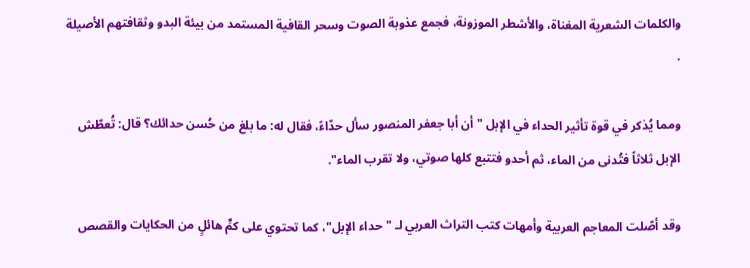والكلمات الشعرية المغناة، والأشطر الموزونة، فجمع عذوبة الصوت وسحر القافية المستمد من بيئة البدو وثقافتهم الأصيلة .

ومما يُذكر في قوة تأثير الحداء في الإبل " أن أبا جعفر المنصور سأل حدّاءً، فقال له: ما بلغ من حُسن حدائك؟ قال: تُعطّش الإبل ثلاثاً فتُدنى من الماء، ثم أحدو فتتبع كلها صوتي، ولا تقرب الماء".

وقد أصّلت المعاجم العربية وأمهات كتب التراث العربي لـ "حداء الإبل"، كما تحتوي على كمٍّ هائلٍ من الحكايات والقصص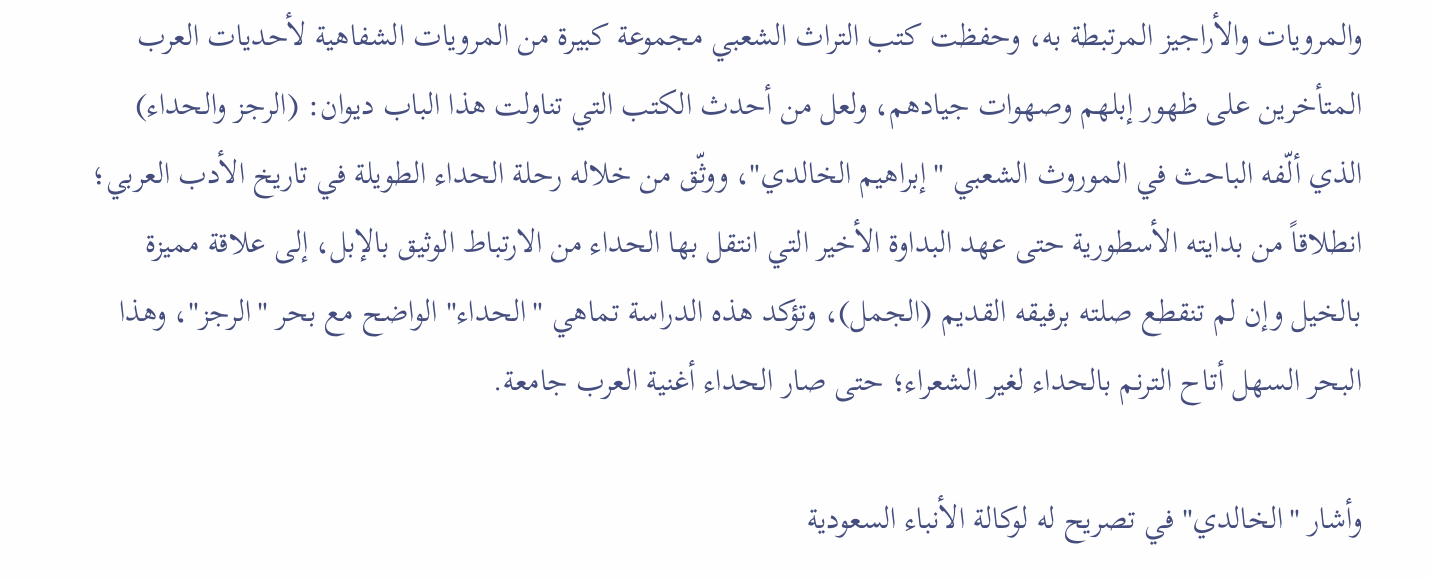والمرويات والأراجيز المرتبطة به، وحفظت كتب التراث الشعبي مجموعة كبيرة من المرويات الشفاهية لأحديات العرب المتأخرين على ظهور إبلهم وصهوات جيادهم، ولعل من أحدث الكتب التي تناولت هذا الباب ديوان: (الرجز والحداء) الذي ألّفه الباحث في الموروث الشعبي "إبراهيم الخالدي"، ووثّق من خلاله رحلة الحداء الطويلة في تاريخ الأدب العربي؛ انطلاقاً من بدايته الأسطورية حتى عهد البداوة الأخير التي انتقل بها الحداء من الارتباط الوثيق بالإبل، إلى علاقة مميزة بالخيل وإن لم تنقطع صلته برفيقه القديم (الجمل)، وتؤكد هذه الدراسة تماهي "الحداء" الواضح مع بحر "الرجز"، وهذا البحر السهل أتاح الترنم بالحداء لغير الشعراء؛ حتى صار الحداء أغنية العرب جامعة.

وأشار "الخالدي" في تصريح له لوكالة الأنباء السعودية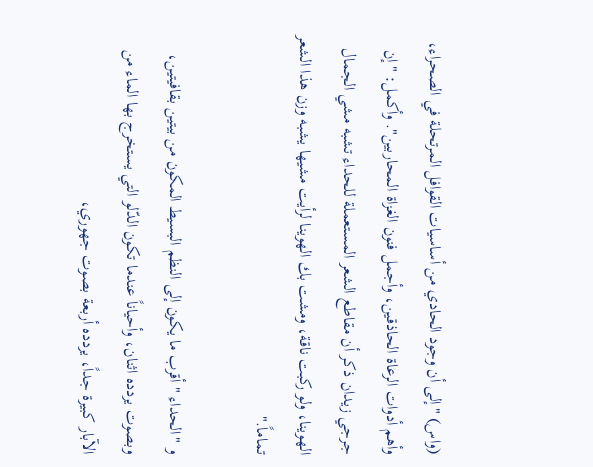(واس) "إلى أن وجود الحادي من أساسيات القوافل المرتحلة في الصحراء، وأهم أدوات الرعاة الحاذقين، وأجمل فنون الغزاة المحاربين". وأكمل: "إن جرجي زيدان ذكر أن مقاطع الشعر المستعملة للحداء تشبه مشي الجمال الهوينا، ولو ركبت ناقة، ومشت بك الهوينا لرأيت مشيها يشبه وزن هذا الشعر تماماً."

و "الحداء " أقرب ما يكون إلى النظم البسيط المكون من بيتين بقافيتين، وبصوت يردده اثنان، وأحياناً عندما تكون الدّلو التي يستخرج بها الماء من الآبار كبيرة جداً، يردده أربعة بصوت جهوري،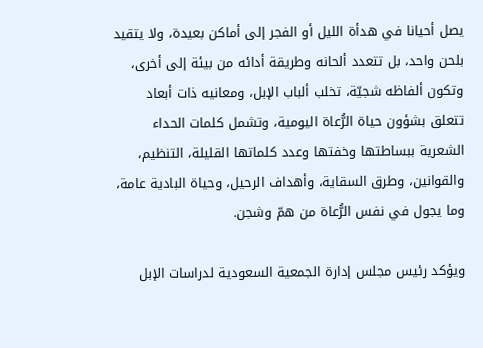يصل أحيانا في هدأة الليل أو الفجر إلى أماكن بعيدة، ولا يتقيد بلحن واحد، بل تتعدد ألحانه وطريقة أدائه من بيئة إلى أخرى، وتكون ألفاظه شجيّة، تخلب ألباب الإبل، ومعانيه ذات أبعاد تتعلق بشؤون حياة الرُّعاة اليومية، وتشمل كلمات الحداء الشعرية ببساطتها وخفتها وعدد كلماتها القليلة، التنظيم، والقوانين، وطرق السقاية، وأهداف الرحيل، وحياة البادية عامة، وما يجول في نفس الرُّعاة من همّ وشجن.

ويؤكد رئيس مجلس إدارة الجمعية السعودية لدراسات الإبل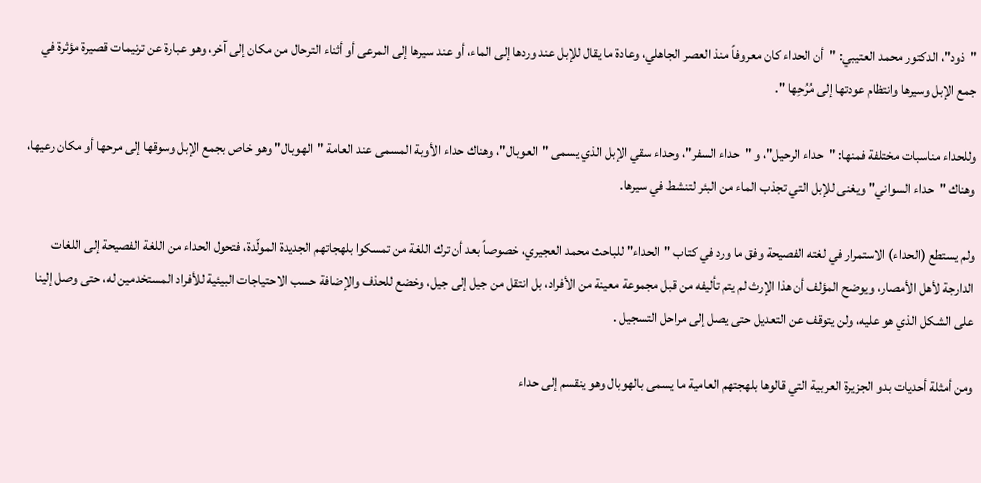"ذود"، الدكتور محمد العتيبي: "أن الحداء كان معروفاً منذ العصر الجاهلي، وعادة ما يقال للإبل عند وردها إلى الماء، أو عند سيرها إلى المرعى أو أثناء الترحال من مكان إلى آخر، وهو عبارة عن ترنيمات قصيرة مؤثرة في جمع الإبل وسيرها وانتظام عودتها إلى مُرُحِها ".

وللحداء مناسبات مختلفة فمنها: "حداء الرحيل"، و "حداء السفر"، وحداء سقي الإبل الذي يسمى "العوبال"، وهناك حداء الأوبة المسمى عند العامة "الهوبال" وهو خاص بجمع الإبل وسوقها إلى مرحها أو مكان رعيها، وهناك "حداء السواني" ويغنى للإبل التي تجذب الماء من البئر لتنشط في سيرها.

ولم يستطع (الحداء) الاستمرار في لغته الفصيحة وفق ما ورد في كتاب "الحداء" للباحث محمد العجيري، خصوصاً بعد أن ترك اللغة من تمسكوا بلهجاتهم الجديدة المولّدة، فتحول الحداء من اللغة الفصيحة إلى اللغات الدارجة لأهل الأمصار، ويوضح المؤلف أن هذا الإرث لم يتم تأليفه من قبل مجموعة معينة من الأفراد، بل انتقل من جيل إلى جيل، وخضع للحذف والإضافة حسب الاحتياجات البيئية للأفراد المستخدمين له، حتى وصل إلينا على الشكل الذي هو عليه، ولن يتوقف عن التعديل حتى يصل إلى مراحل التسجيل .

ومن أمثلة أحديات بدو الجزيرة العربية التي قالوها بلهجتهم العامية ما يسمى بالهوبال وهو ينقسم إلى حداء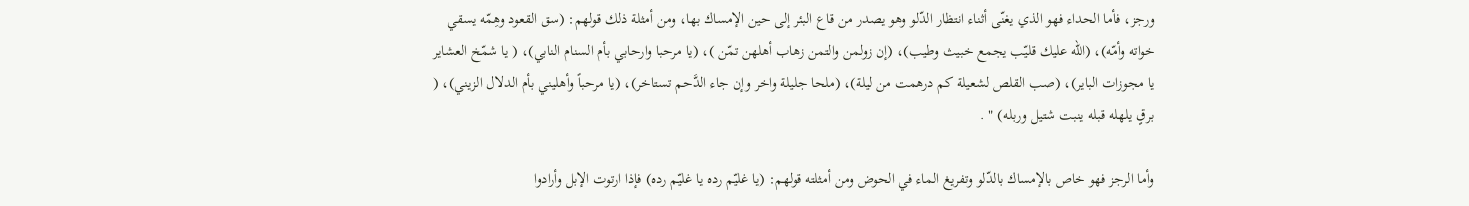ورجز، فأما الحداء فهو الذي يغنّى أثناء انتظار الدّلو وهو يصدر من قاع البئر إلى حين الإمساك بها، ومن أمثلة ذلك قولهم: (سق القعود وهِمّه يسقي خواته وأمّه)، (الله عليك قليّب يجمع خبيث وطيب)، (إن زولمن والتمن زهاب أهلهن تمّن )، (يا مرحبا وارحابي بأم السنام النابي)، ( يا شمّخ العشاير يا مجوزات الباير)، (صب القلص لشعيلة كم درهمت من ليلة)، (ملحا جليلة واخر وإن جاء الدَّحم تستاخر)، (يا مرحباً وأهليني بأم الدلال الزيني)، ( برقٍ يلهله قبله ينبت شتيل وربله) " .

وأما الرجز فهو خاص بالإمساك بالدّلو وتفريغ الماء في الحوض ومن أمثلته قولهم: (يا غليّم رده يا غليّم رده) فإذا ارتوت الإبل وأرادوا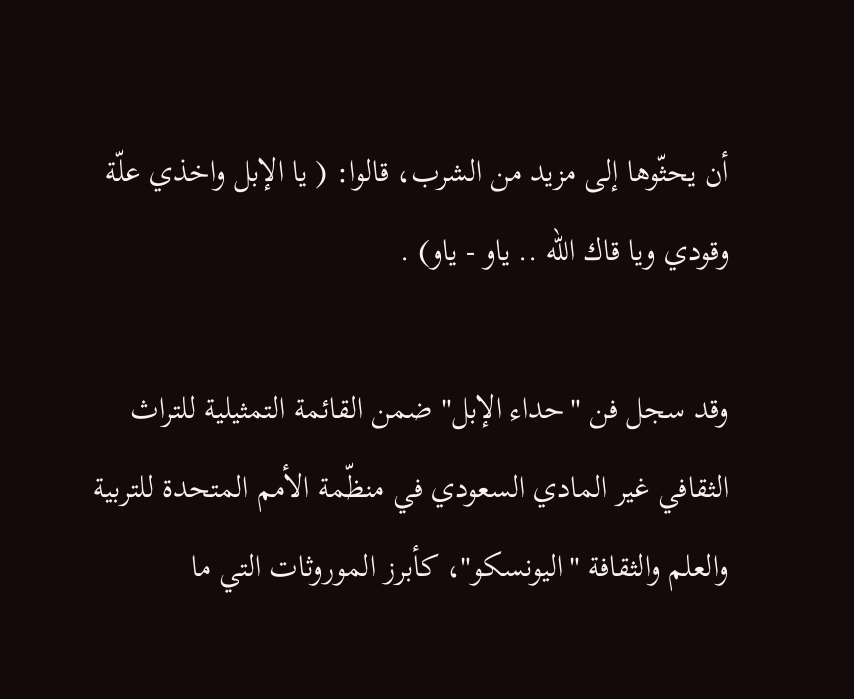أن يحثّوها إلى مزيد من الشرب، قالوا: ( يا الإبل واخذي علّة وقودي ويا قاك الله .. ياو - ياو) .

وقد سجل فن "حداء الإبل" ضمن القائمة التمثيلية للتراث الثقافي غير المادي السعودي في منظّمة الأمم المتحدة للتربية والعلم والثقافة "اليونسكو"، كأبرز الموروثات التي ما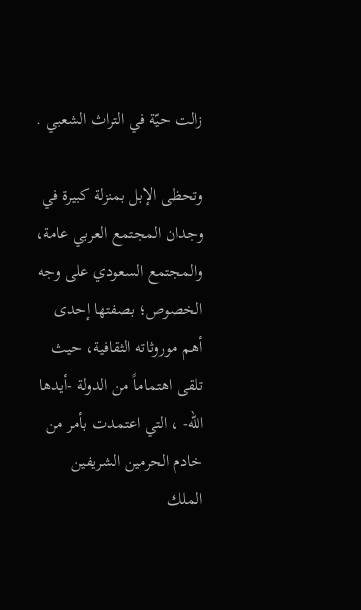زالت حيّة في التراث الشعبي .

وتحظى الإبل بمنزلة كبيرة في وجدان المجتمع العربي عامة، والمجتمع السعودي على وجه الخصوص؛ بصفتها إحدى أهم موروثاته الثقافية، حيث تلقى اهتماماً من الدولة -أيدها الله- ، التي اعتمدت بأمر من خادم الحرمين الشريفين الملك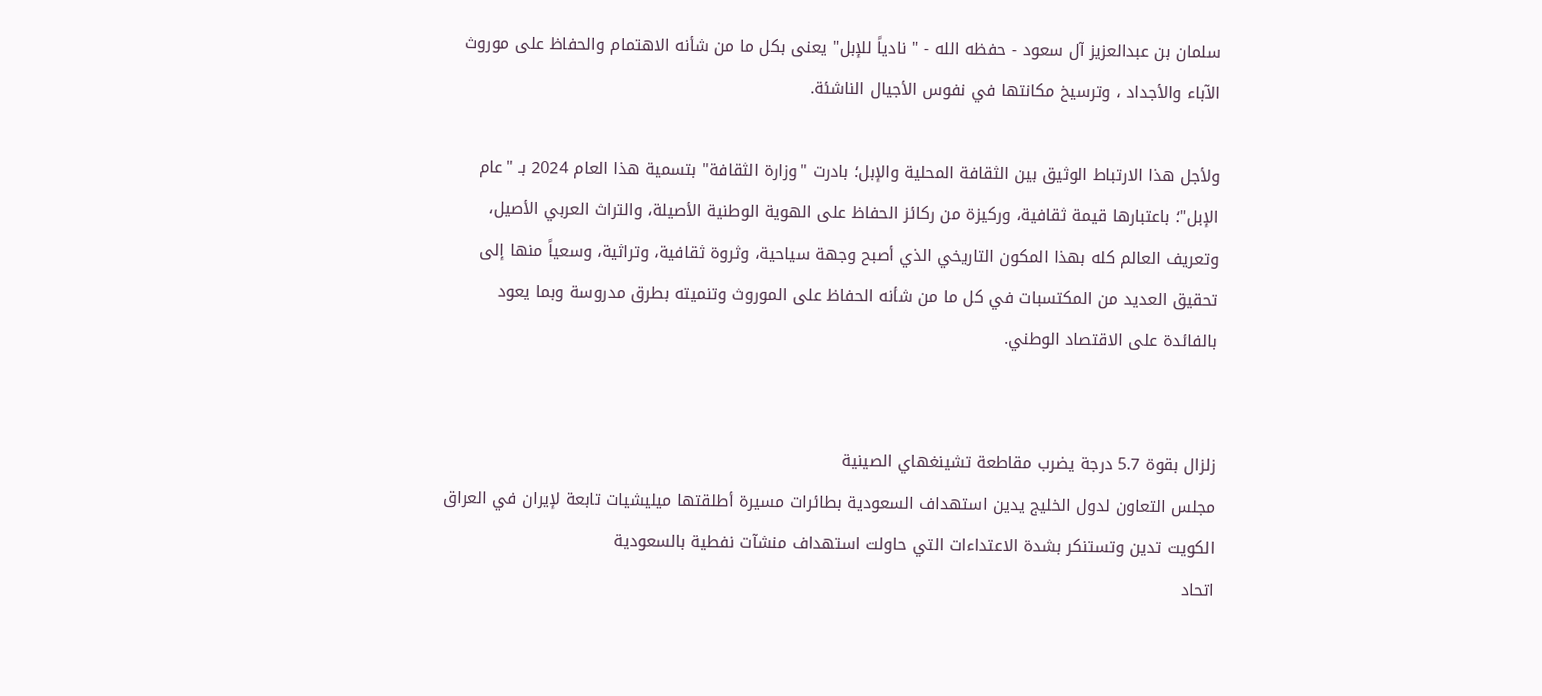سلمان بن عبدالعزيز آل سعود - حفظه الله - " نادياً للإبل" يعنى بكل ما من شأنه الاهتمام والحفاظ على موروث الآباء والأجداد ، وترسيخ مكانتها في نفوس الأجيال الناشئة.

ولأجل هذا الارتباط الوثيق بين الثقافة المحلية والإبل؛ بادرت "وزارة الثقافة" بتسمية هذا العام 2024 بـ "عام الإبل"؛ باعتبارها قيمة ثقافية، وركيزة من ركائز الحفاظ على الهوية الوطنية الأصيلة، والتراث العربي الأصيل، وتعريف العالم كله بهذا المكون التاريخي الذي أصبح وجهة سياحية، وثروة ثقافية، وتراثية، وسعياً منها إلى تحقيق العديد من المكتسبات في كل ما من شأنه الحفاظ على الموروث وتنميته بطرق مدروسة وبما يعود بالفائدة على الاقتصاد الوطني.


زلزال بقوة 5.7 درجة يضرب مقاطعة تشينغهاي الصينية
مجلس التعاون لدول الخليج يدين استهداف السعودية بطائرات مسيرة أطلقتها ميليشيات تابعة لإيران في العراق
الكويت تدين وتستنكر بشدة الاعتداءات التي حاولت استهداف منشآت نفطية بالسعودية
اتحاد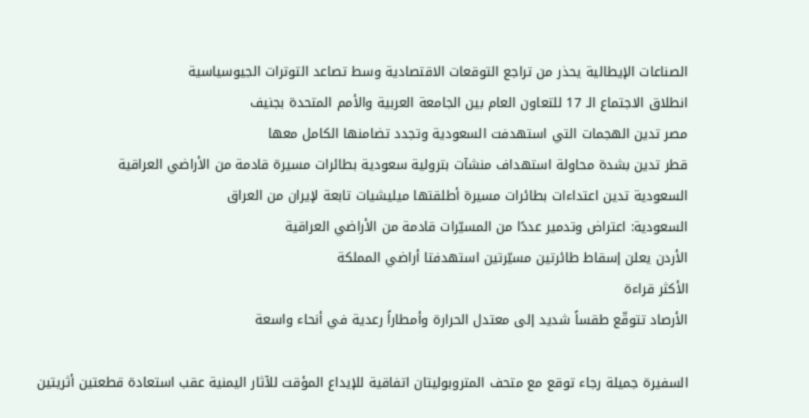الصناعات الإيطالية يحذر من تراجع التوقعات الاقتصادية وسط تصاعد التوترات الجيوسياسية
انطلاق الاجتماع الـ 17 للتعاون العام بين الجامعة العربية والأمم المتحدة بجنيف
مصر تدين الهجمات التي استهدفت السعودية وتجدد تضامنها الكامل معها
قطر تدين بشدة محاولة استهداف منشآت بترولية سعودية بطائرات مسيرة قادمة من الأراضي العراقية
السعودية تدين اعتداءات بطائرات مسيرة أطلقتها ميليشيات تابعة لإيران من العراق
السعودية: اعتراض وتدمير عددًا من المسيّرات قادمة من الأراضي العراقية
الأردن يعلن إسقاط طائرتين مسيّرتين استهدفتا أراضي المملكة
الأكثر قراءة
الأرصاد تتوقّع طقساً شديد إلى معتدل الحرارة وأمطاراً رعدية في أنحاء واسعة

السفيرة جميلة رجاء توقع مع متحف المتروبوليتان اتفاقية للإيداع المؤقت للآثار اليمنية عقب استعادة قطعتين أثريتين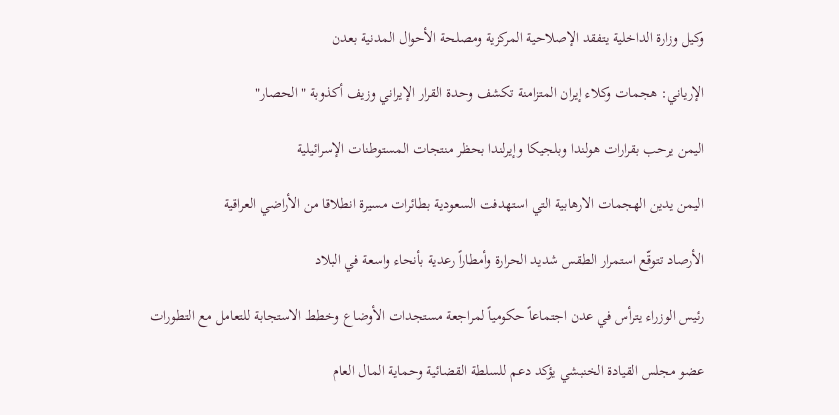وكيل وزارة الداخلية يتفقد الإصلاحية المركزية ومصلحة الأحوال المدنية بعدن

الإرياني: هجمات وكلاء إيران المتزامنة تكشف وحدة القرار الإيراني وزيف أكذوبة "الحصار"

اليمن يرحب بقرارات هولندا وبلجيكا وإيرلندا بحظر منتجات المستوطنات الإسرائيلية

اليمن يدين الهجمات الارهابية التي استهدفت السعودية بطائرات مسيرة انطلاقا من الأراضي العراقية

الأرصاد تتوقّع استمرار الطقس شديد الحرارة وأمطاراً رعدية بأنحاء واسعة في البلاد

رئيس الوزراء يترأس في عدن اجتماعاً حكومياً لمراجعة مستجدات الأوضاع وخطط الاستجابة للتعامل مع التطورات

عضو مجلس القيادة الخنبشي يؤكد دعم للسلطة القضائية وحماية المال العام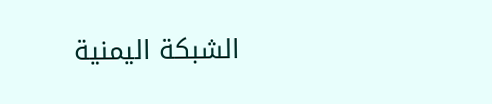الشبكة اليمنية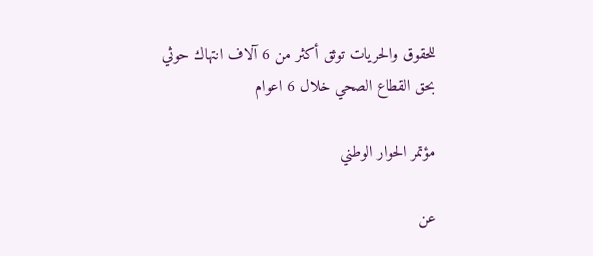للحقوق والحريات توثق أكثر من 6 آلاف انتهاك حوثي بحق القطاع الصحي خلال 6 اعوام

مؤتمر الحوار الوطني

عن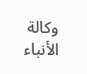وكالة الأنباء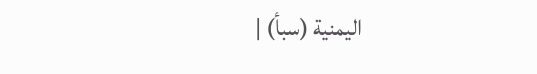اليمنية (سبأ) |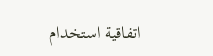اتفاقية استخدام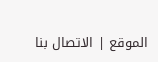الموقع | الاتصال بنا